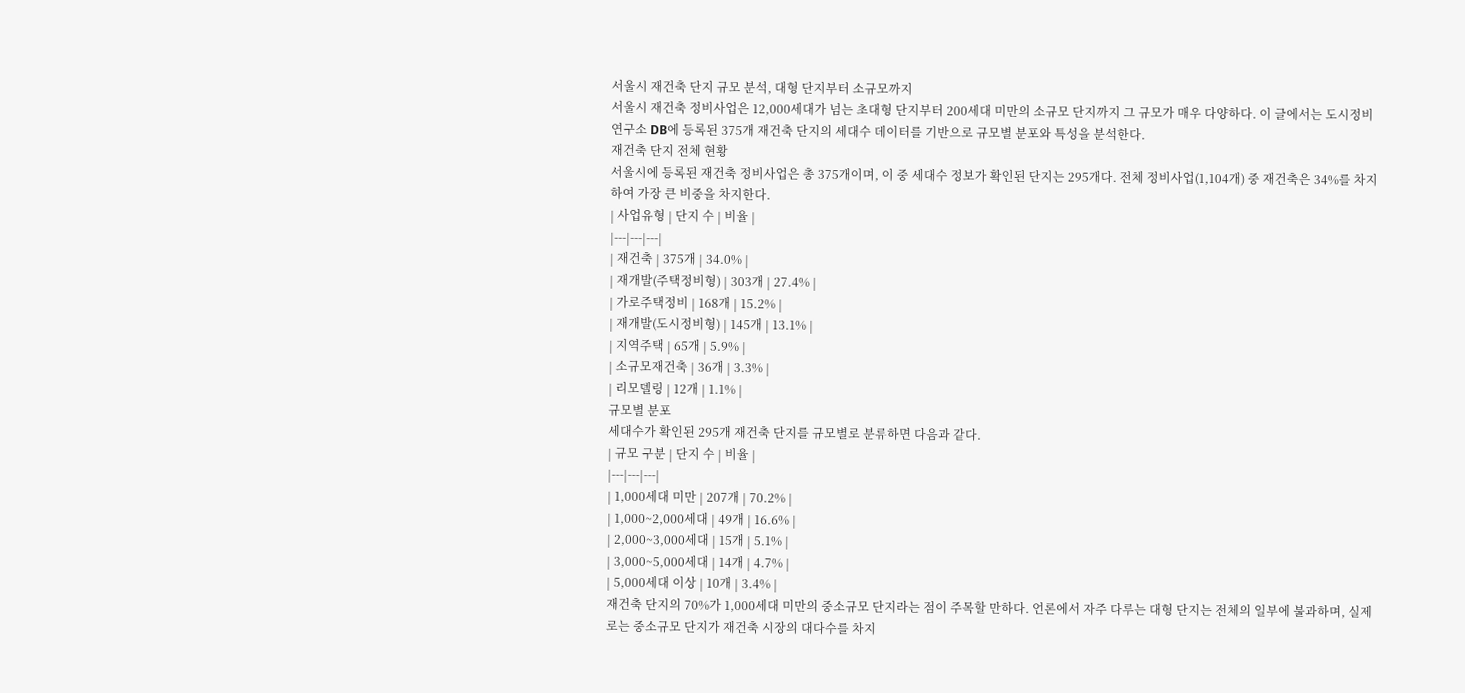서울시 재건축 단지 규모 분석, 대형 단지부터 소규모까지
서울시 재건축 정비사업은 12,000세대가 넘는 초대형 단지부터 200세대 미만의 소규모 단지까지 그 규모가 매우 다양하다. 이 글에서는 도시정비연구소 DB에 등록된 375개 재건축 단지의 세대수 데이터를 기반으로 규모별 분포와 특성을 분석한다.
재건축 단지 전체 현황
서울시에 등록된 재건축 정비사업은 총 375개이며, 이 중 세대수 정보가 확인된 단지는 295개다. 전체 정비사업(1,104개) 중 재건축은 34%를 차지하여 가장 큰 비중을 차지한다.
| 사업유형 | 단지 수 | 비율 |
|---|---|---|
| 재건축 | 375개 | 34.0% |
| 재개발(주택정비형) | 303개 | 27.4% |
| 가로주택정비 | 168개 | 15.2% |
| 재개발(도시정비형) | 145개 | 13.1% |
| 지역주택 | 65개 | 5.9% |
| 소규모재건축 | 36개 | 3.3% |
| 리모델링 | 12개 | 1.1% |
규모별 분포
세대수가 확인된 295개 재건축 단지를 규모별로 분류하면 다음과 같다.
| 규모 구분 | 단지 수 | 비율 |
|---|---|---|
| 1,000세대 미만 | 207개 | 70.2% |
| 1,000~2,000세대 | 49개 | 16.6% |
| 2,000~3,000세대 | 15개 | 5.1% |
| 3,000~5,000세대 | 14개 | 4.7% |
| 5,000세대 이상 | 10개 | 3.4% |
재건축 단지의 70%가 1,000세대 미만의 중소규모 단지라는 점이 주목할 만하다. 언론에서 자주 다루는 대형 단지는 전체의 일부에 불과하며, 실제로는 중소규모 단지가 재건축 시장의 대다수를 차지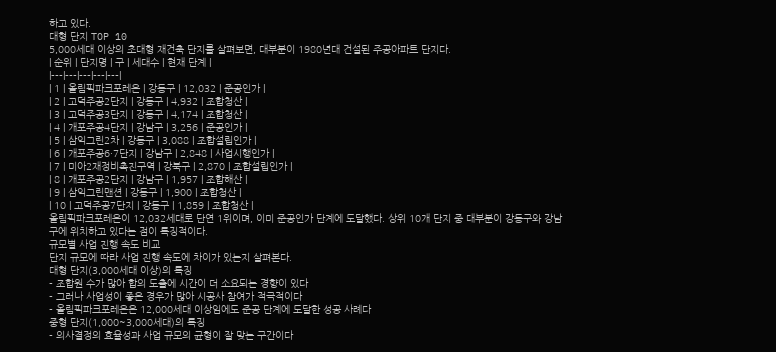하고 있다.
대형 단지 TOP 10
5,000세대 이상의 초대형 재건축 단지를 살펴보면, 대부분이 1980년대 건설된 주공아파트 단지다.
| 순위 | 단지명 | 구 | 세대수 | 현재 단계 |
|---|---|---|---|---|
| 1 | 올림픽파크포레온 | 강동구 | 12,032 | 준공인가 |
| 2 | 고덕주공2단지 | 강동구 | 4,932 | 조합청산 |
| 3 | 고덕주공3단지 | 강동구 | 4,174 | 조합청산 |
| 4 | 개포주공4단지 | 강남구 | 3,256 | 준공인가 |
| 5 | 삼익그린2차 | 강동구 | 3,088 | 조합설립인가 |
| 6 | 개포주공6·7단지 | 강남구 | 2,848 | 사업시행인가 |
| 7 | 미아2재정비촉진구역 | 강북구 | 2,870 | 조합설립인가 |
| 8 | 개포주공2단지 | 강남구 | 1,957 | 조합해산 |
| 9 | 삼익그린맨션 | 강동구 | 1,900 | 조합청산 |
| 10 | 고덕주공7단지 | 강동구 | 1,859 | 조합청산 |
올림픽파크포레온이 12,032세대로 단연 1위이며, 이미 준공인가 단계에 도달했다. 상위 10개 단지 중 대부분이 강동구와 강남구에 위치하고 있다는 점이 특징적이다.
규모별 사업 진행 속도 비교
단지 규모에 따라 사업 진행 속도에 차이가 있는지 살펴본다.
대형 단지(3,000세대 이상)의 특징
- 조합원 수가 많아 합의 도출에 시간이 더 소요되는 경향이 있다
- 그러나 사업성이 좋은 경우가 많아 시공사 참여가 적극적이다
- 올림픽파크포레온은 12,000세대 이상임에도 준공 단계에 도달한 성공 사례다
중형 단지(1,000~3,000세대)의 특징
- 의사결정의 효율성과 사업 규모의 균형이 잘 맞는 구간이다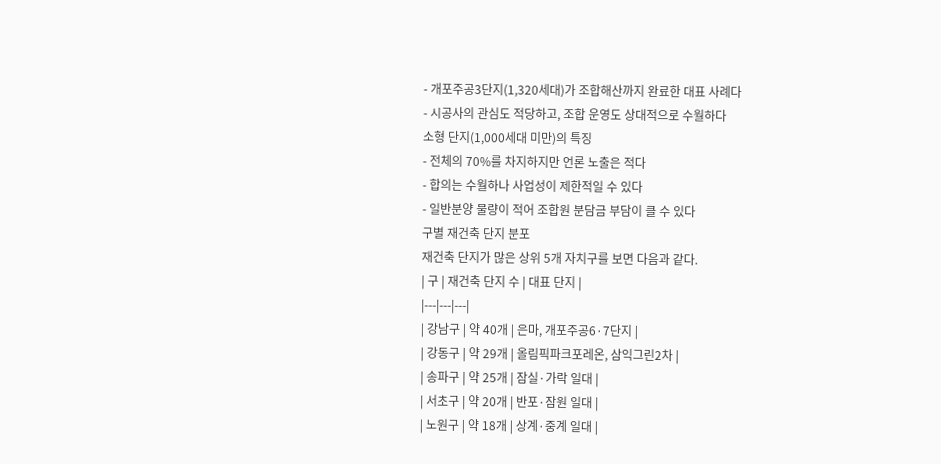- 개포주공3단지(1,320세대)가 조합해산까지 완료한 대표 사례다
- 시공사의 관심도 적당하고, 조합 운영도 상대적으로 수월하다
소형 단지(1,000세대 미만)의 특징
- 전체의 70%를 차지하지만 언론 노출은 적다
- 합의는 수월하나 사업성이 제한적일 수 있다
- 일반분양 물량이 적어 조합원 분담금 부담이 클 수 있다
구별 재건축 단지 분포
재건축 단지가 많은 상위 5개 자치구를 보면 다음과 같다.
| 구 | 재건축 단지 수 | 대표 단지 |
|---|---|---|
| 강남구 | 약 40개 | 은마, 개포주공6·7단지 |
| 강동구 | 약 29개 | 올림픽파크포레온, 삼익그린2차 |
| 송파구 | 약 25개 | 잠실·가락 일대 |
| 서초구 | 약 20개 | 반포·잠원 일대 |
| 노원구 | 약 18개 | 상계·중계 일대 |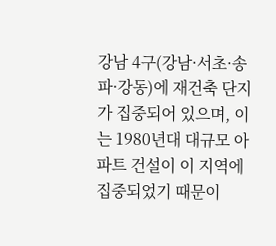강남 4구(강남·서초·송파·강동)에 재건축 단지가 집중되어 있으며, 이는 1980년대 대규모 아파트 건설이 이 지역에 집중되었기 때문이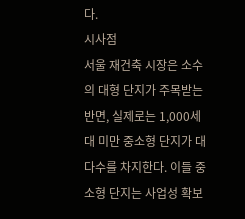다.
시사점
서울 재건축 시장은 소수의 대형 단지가 주목받는 반면, 실제로는 1,000세대 미만 중소형 단지가 대다수를 차지한다. 이들 중소형 단지는 사업성 확보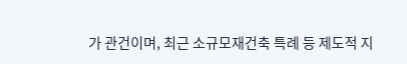가 관건이며, 최근 소규모재건축 특례 등 제도적 지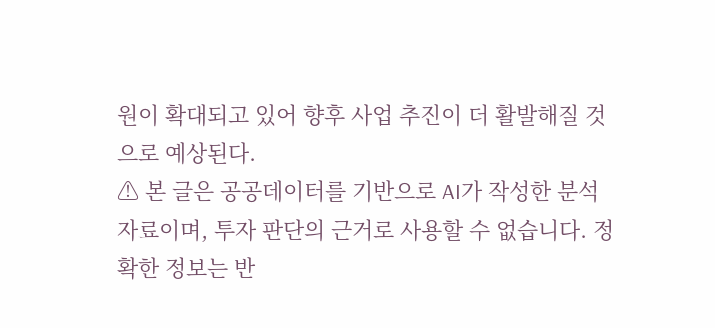원이 확대되고 있어 향후 사업 추진이 더 활발해질 것으로 예상된다.
⚠ 본 글은 공공데이터를 기반으로 AI가 작성한 분석 자료이며, 투자 판단의 근거로 사용할 수 없습니다. 정확한 정보는 반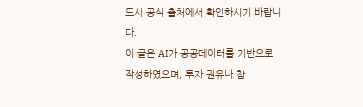드시 공식 출처에서 확인하시기 바랍니다.
이 글은 AI가 공공데이터를 기반으로 작성하였으며, 투자 권유나 참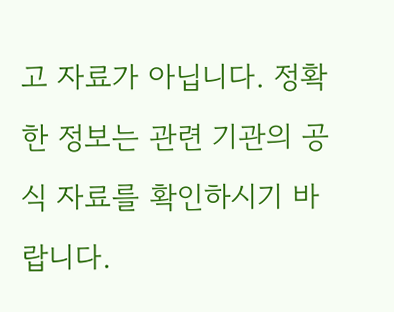고 자료가 아닙니다. 정확한 정보는 관련 기관의 공식 자료를 확인하시기 바랍니다.